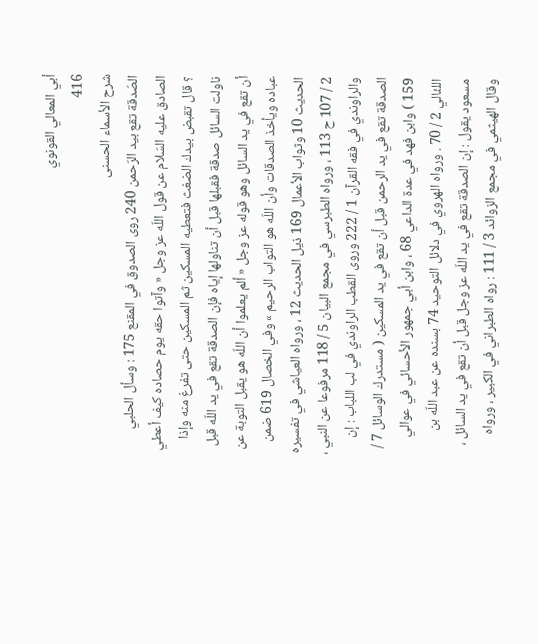أبي المعالي القونوي
416
شرح الأسماء الحسنى
الصّدقة تقع بيد الرّحمن 240 روى الصدوق في المقنع 175 : وسأل الحلبي الصادق عليه السّلام عن قول اللّه عز وجل « وآتوا حقه يوم حصاده كيف أعطي ؟ قال تقبض بيدك الضغث فتعطيه المسكين ثم المسكين حتى تفرغ منه وإذا ناولت السائل صدقة فقبلها قبل أن تناولها إياه فإن الصدقة تقع في يد اللّه قبل أن تقع في يد السائل وهو قوله عز وجل « ألم يعلموا أن اللّه هو يقبل التوبة عن عباده ويأخذ الصدقات وأن اللّه هو التواب الرحيم » وفي الخصال 619 ضمن الحديث 10 وثواب الأعمال 169 ذيل الحديث 12 ، ورواه العياشي في تفسيره 2 / 107 ح 113 ، ورواه الطبرسي في مجمع البيان 5 / 118 مرفوعا عن النبي ، والراوندي في فقه القرآن 1 / 222 وروى القطب الراوندي في لب اللباب : إن الصدقة تقع في يد الرحمن قبل أن تقع في يد المسكين ( مستدرك الوسائل 7 / 159 ) وابن فهد في عدة الداعي 68 ، وابن أبي جمهور الأحسائي في عوالي اللئالي 2 / 70 . ورواه الهروي في دلائل التوحيد 74 بسنده عن عبد اللّه بن مسعود يقول : إن الصدقة تقع في يد اللّه عز وجل قبل أن تقع في يد السائل ، وقال الهيثمي في مجمع الزوائد 3 / 111 : رواه الطبراني في الكبير ، ورواه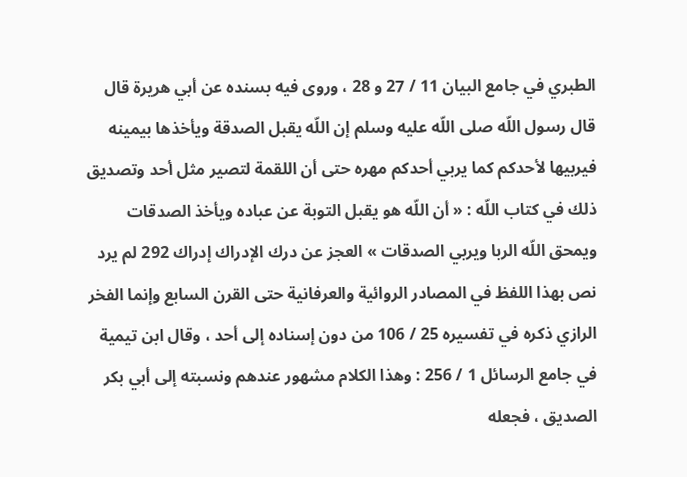الطبري في جامع البيان 11 / 27 و 28 ، وروى فيه بسنده عن أبي هريرة قال قال رسول اللّه صلى اللّه عليه وسلم إن اللّه يقبل الصدقة ويأخذها بيمينه فيربيها لأحدكم كما يربي أحدكم مهره حتى أن اللقمة لتصير مثل أحد وتصديق ذلك في كتاب اللّه : « أن اللّه هو يقبل التوبة عن عباده ويأخذ الصدقات ويمحق اللّه الربا ويربي الصدقات » العجز عن درك الإدراك إدراك 292 لم يرد نص بهذا اللفظ في المصادر الروائية والعرفانية حتى القرن السابع وإنما الفخر الرازي ذكره في تفسيره 25 / 106 من دون إسناده إلى أحد ، وقال ابن تيمية في جامع الرسائل 1 / 256 : وهذا الكلام مشهور عندهم ونسبته إلى أبي بكر الصديق ، فجعله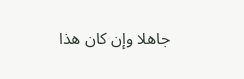جاهلا وإن كان هذا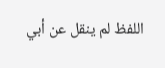اللفظ لم ينقل عن أبي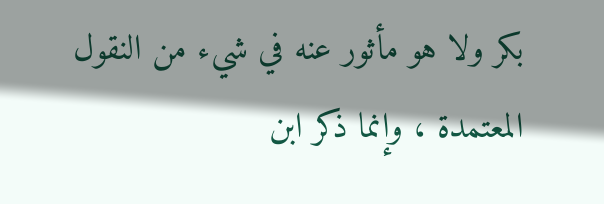بكر ولا هو مأثور عنه في شيء من النقول المعتمدة ، وإنما ذكر ابن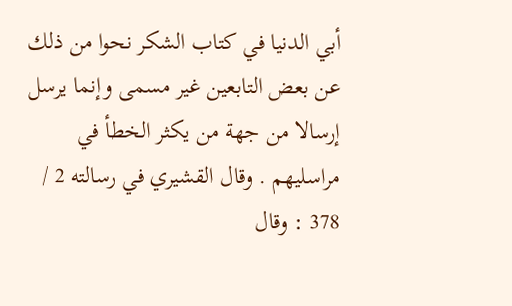أبي الدنيا في كتاب الشكر نحوا من ذلك عن بعض التابعين غير مسمى وإنما يرسل إرسالا من جهة من يكثر الخطأ في مراسليهم . وقال القشيري في رسالته 2 / 378 : وقال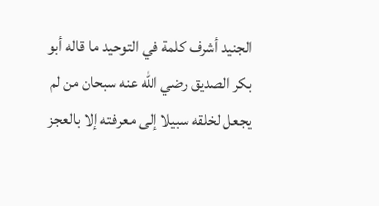الجنيد أشرف كلمة في التوحيد ما قاله أبو بكر الصديق رضي اللّه عنه سبحان من لم يجعل لخلقه سبيلا إلى معرفته إلا بالعجز